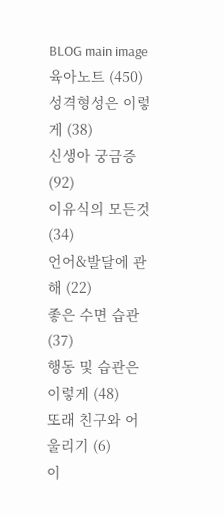BLOG main image
육아노트 (450)
성격형성은 이렇게 (38)
신생아 궁금증 (92)
이유식의 모든것 (34)
언어&발달에 관해 (22)
좋은 수면 습관 (37)
행동 및 습관은 이렇게 (48)
또래 친구와 어울리기 (6)
이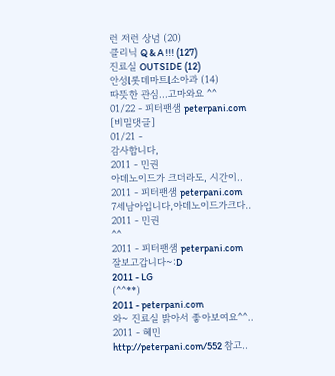런 저런 상념 (20)
클리닉 Q & A !!! (127)
진료실 OUTSIDE (12)
안성l롯데마트l소아과 (14)
따뜻한 관심...고마와요 ^^
01/22 - 피터팬샘 peterpani.com
[비밀댓글]
01/21 -
감사합니다,
2011 - 민권
아데노이드가 크더라도, 시간이..
2011 - 피터팬샘 peterpani.com
7세남아입니다,아데노이드가크다..
2011 - 민권
^^
2011 - 피터팬샘 peterpani.com
잘보고갑니다~:D
2011 - LG
(^^**)
2011 - peterpani.com
와~ 진료실 밝아서 좋아보여요^^..
2011 - 혜민
http://peterpani.com/552 참고..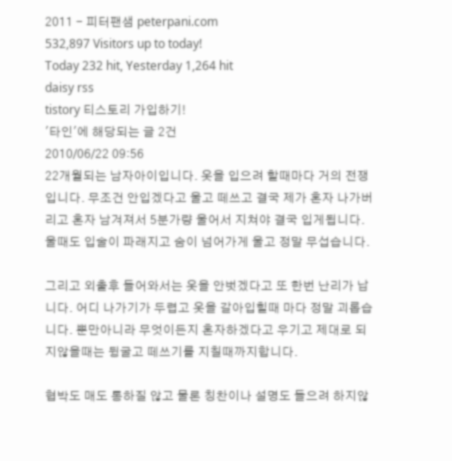2011 - 피터팬샘 peterpani.com
532,897 Visitors up to today!
Today 232 hit, Yesterday 1,264 hit
daisy rss
tistory 티스토리 가입하기!
'타인'에 해당되는 글 2건
2010/06/22 09:56
22개월되는 남자아이입니다. 옷을 입으려 할때마다 거의 전쟁입니다. 무조건 안입겠다고 울고 떼쓰고 결국 제가 혼자 나가버리고 혼자 남겨져서 5분가량 울어서 지쳐야 결국 입게됩니다. 울때도 입술이 파래지고 숨이 넘어가게 울고 정말 무섭습니다.

그리고 외출후 들어와서는 옷을 안벗겠다고 또 한번 난리가 납니다. 어디 나가기가 두렵고 옷을 갈아입힐때 마다 정말 괴롭습니다. 뿐만아니라 무엇이든지 혼자하겠다고 우기고 제대로 되지않을때는 뒹굴고 떼쓰기를 지칠때까지합니다.

협박도 매도 통하질 않고 물론 칭찬이나 설명도 들으려 하지않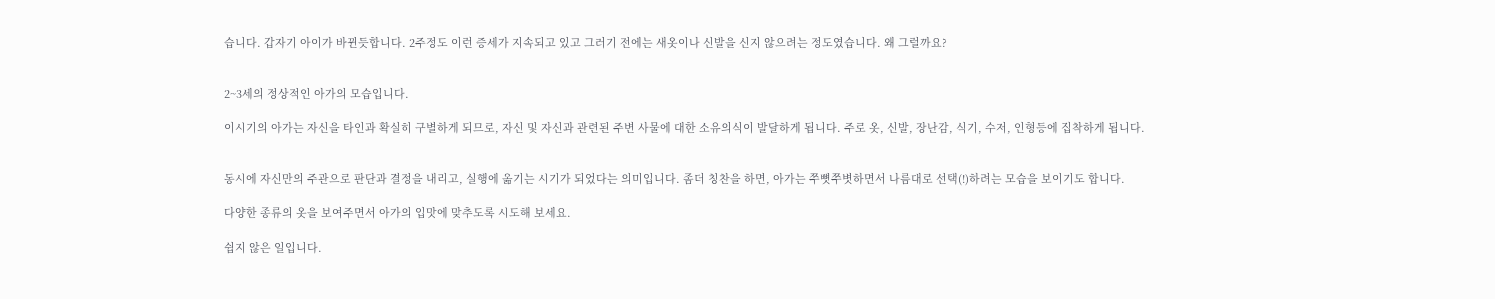습니다. 갑자기 아이가 바뀐듯합니다. 2주정도 이런 증세가 지속되고 있고 그러기 전에는 새옷이나 신발을 신지 않으려는 정도였습니다. 왜 그럴까요?


2~3세의 정상적인 아가의 모습입니다.

이시기의 아가는 자신을 타인과 확실히 구별하게 되므로, 자신 및 자신과 관련된 주변 사물에 대한 소유의식이 발달하게 됩니다. 주로 옷, 신발, 장난감, 식기, 수저, 인형등에 집착하게 됩니다.


동시에 자신만의 주관으로 판단과 결정을 내리고, 실행에 옮기는 시기가 되었다는 의미입니다. 좀더 칭찬을 하면, 아가는 쭈뼛쭈볏하면서 나름대로 선택(!)하려는 모습을 보이기도 합니다.

다양한 종류의 옷을 보여주면서 아가의 입맛에 맞추도록 시도해 보세요.

쉽지 않은 일입니다.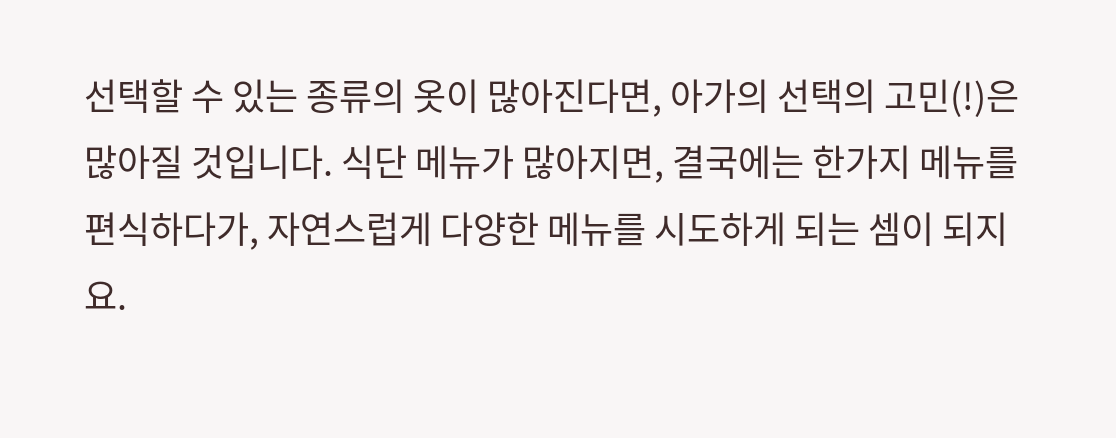선택할 수 있는 종류의 옷이 많아진다면, 아가의 선택의 고민(!)은 많아질 것입니다. 식단 메뉴가 많아지면, 결국에는 한가지 메뉴를 편식하다가, 자연스럽게 다양한 메뉴를 시도하게 되는 셈이 되지요.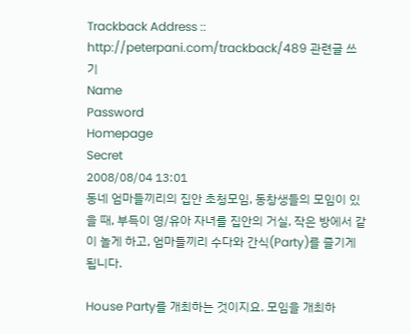Trackback Address :: http://peterpani.com/trackback/489 관련글 쓰기
Name
Password
Homepage
Secret
2008/08/04 13:01
동네 엄마들끼리의 집안 초청모임, 동창생들의 모임이 있을 때, 부득이 영/유아 자녀를 집안의 거실, 작은 방에서 같이 놀게 하고, 엄마들끼리 수다와 간식(Party)를 즐기게 됩니다.

House Party를 개최하는 것이지요. 모임을 개최하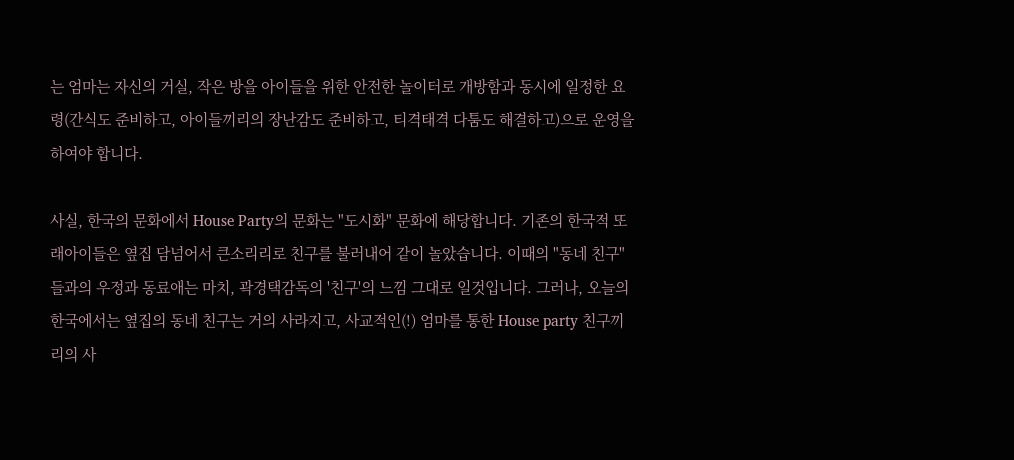는 엄마는 자신의 거실, 작은 방을 아이들을 위한 안전한 놀이터로 개방함과 동시에 일정한 요령(간식도 준비하고, 아이들끼리의 장난감도 준비하고, 티격태격 다툼도 해결하고)으로 운영을 하여야 합니다.

사실, 한국의 문화에서 House Party의 문화는 "도시화" 문화에 해당합니다. 기존의 한국적 또래아이들은 옆집 담넘어서 큰소리리로 친구를 불러내어 같이 놀았습니다. 이때의 "동네 친구"들과의 우정과 동료애는 마치, 곽경택감독의 '친구'의 느낌 그대로 일것입니다. 그러나, 오늘의 한국에서는 옆집의 동네 친구는 거의 사라지고, 사교적인(!) 엄마를 통한 House party 친구끼리의 사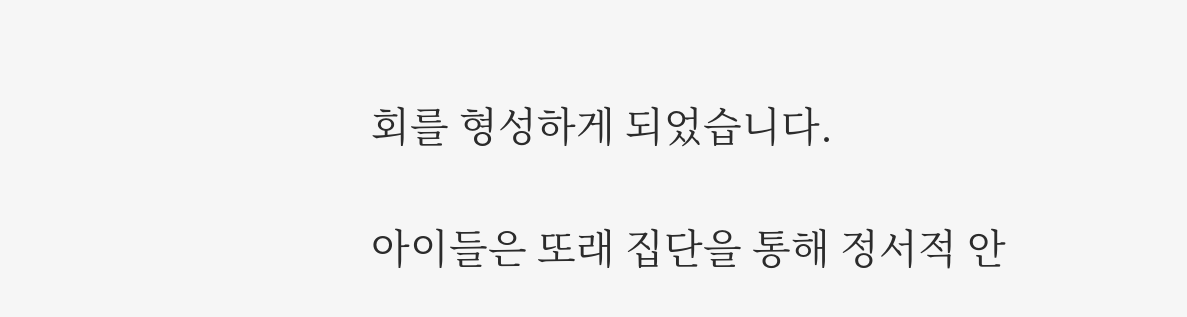회를 형성하게 되었습니다.

아이들은 또래 집단을 통해 정서적 안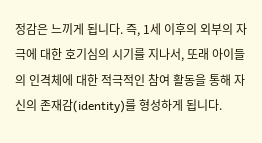정감은 느끼게 됩니다. 즉, 1세 이후의 외부의 자극에 대한 호기심의 시기를 지나서, 또래 아이들의 인격체에 대한 적극적인 참여 활동을 통해 자신의 존재감(identity)를 형성하게 됩니다.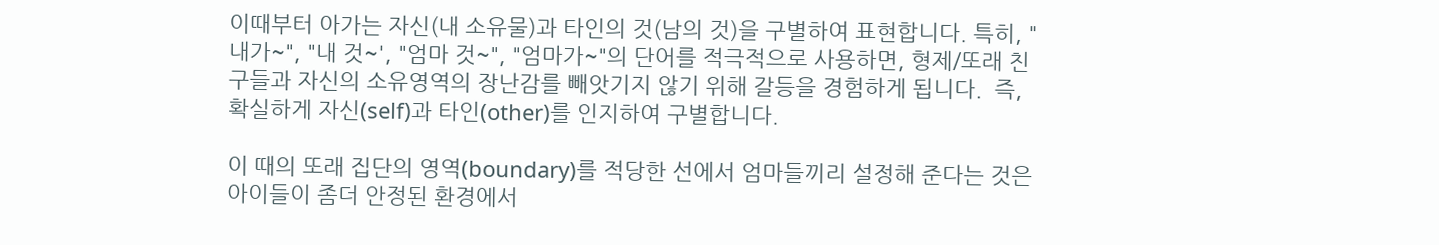이때부터 아가는 자신(내 소유물)과 타인의 것(남의 것)을 구별하여 표현합니다. 특히, "내가~", "내 것~', "엄마 것~", "엄마가~"의 단어를 적극적으로 사용하면, 형제/또래 친구들과 자신의 소유영역의 장난감를 빼앗기지 않기 위해 갈등을 경험하게 됩니다.  즉, 확실하게 자신(self)과 타인(other)를 인지하여 구별합니다.

이 때의 또래 집단의 영역(boundary)를 적당한 선에서 엄마들끼리 설정해 준다는 것은 아이들이 좀더 안정된 환경에서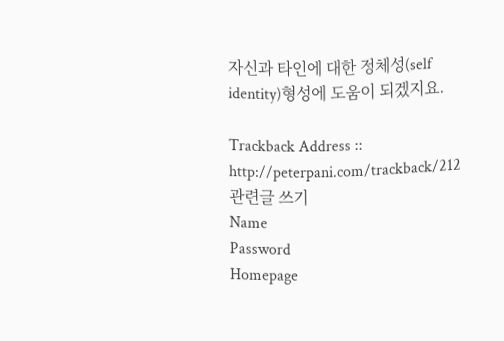자신과 타인에 대한 정체성(self identity)형성에 도움이 되겠지요.

Trackback Address :: http://peterpani.com/trackback/212 관련글 쓰기
Name
Password
Homepage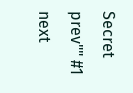Secret
prev"" #1 next